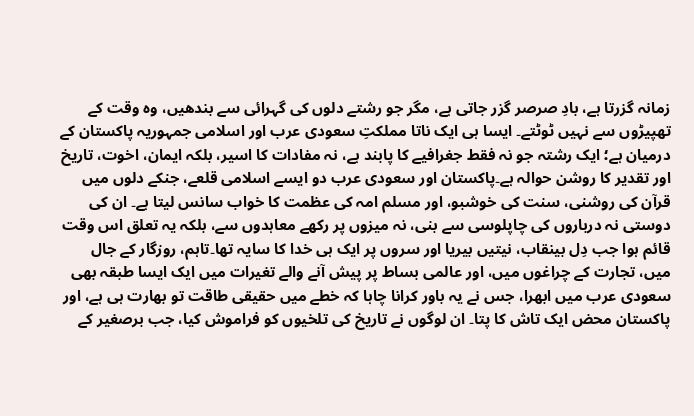زمانہ گزرتا ہے، بادِ صرصر گزر جاتی ہے، مگر جو رشتے دلوں کی گہرائی سے بندھیں، وہ وقت کے تھپیڑوں سے نہیں ٹوٹتے۔ ایسا ہی ایک ناتا مملکتِ سعودی عرب اور اسلامی جمہوریہ پاکستان کے درمیان ہے؛ ایک رشتہ جو نہ فقط جغرافیے کا پابند ہے، نہ مفادات کا اسیر، بلکہ ایمان، اخوت، تاریخ اور تقدیر کا روشن حوالہ ہے۔پاکستان اور سعودی عرب دو ایسے اسلامی قلعے، جنکے دلوں میں قرآن کی روشنی، سنت کی خوشبو، اور مسلم امہ کی عظمت کا خواب سانس لیتا ہے۔ ان کی دوستی نہ درباروں کی چاپلوسی سے بنی، نہ میزوں پر رکھے معاہدوں سے، بلکہ یہ تعلق اس وقت قائم ہوا جب دِل بینقاب، نیتیں بیریا اور سروں پر ایک ہی خدا کا سایہ تھا۔تاہم، روزگار کے جال میں، تجارت کے چراغوں میں، اور عالمی بساط پر پیش آنے والے تغیرات میں ایک ایسا طبقہ بھی سعودی عرب میں ابھرا، جس نے یہ باور کرانا چاہا کہ خطے میں حقیقی طاقت تو بھارت ہی ہے، اور پاکستان محض ایک تاش کا پتا۔ ان لوگوں نے تاریخ کی تلخیوں کو فراموش کیا، جب برصغیر کے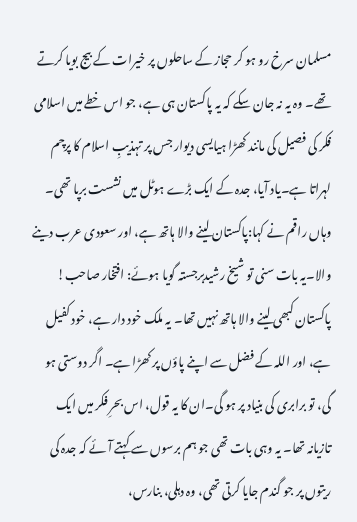مسلمان سرخ رو ہو کر حجاز کے ساحلوں پر خیرات کے بیج بویا کرتے تھے۔ وہ یہ نہ جان سکے کہ یہ پاکستان ہی ہے، جو اس خطے میں اسلامی فکر کی فصیل کی مانند کھڑا ہیایسی دیوار جس پر تہذیبِ اسلام کا پرچم لہراتا ہے۔یاد آیا، جدہ کے ایک بڑے ہوٹل میں نشست برپا تھی۔ وہاں راقم نے کہا:پاکستان لینے والا ہاتھ ہے، اور سعودی عرب دینے والا۔یہ بات سنی تو شیخ رشیدبرجستہ گویا ہوئے: افتخار صاحب! پاکستان کبھی لینے والا ہاتھ نہیں تھا۔ یہ ملک خود دار ہے، خود کفیل ہے، اور اللہ کے فضل سے اپنے پاؤں پر کھڑا ہے۔ اگر دوستی ہو گی، تو برابری کی بنیاد پر ہو گی۔ان کا یہ قول، اس بحرِ فکر میں ایک تازیانہ تھا۔ یہ وہی بات تھی جو ہم برسوں سے کہتے آئے کہ جدہ کی ریتوں پر جو گندم جایا کرتی تھی، وہ دہلی، بنارس،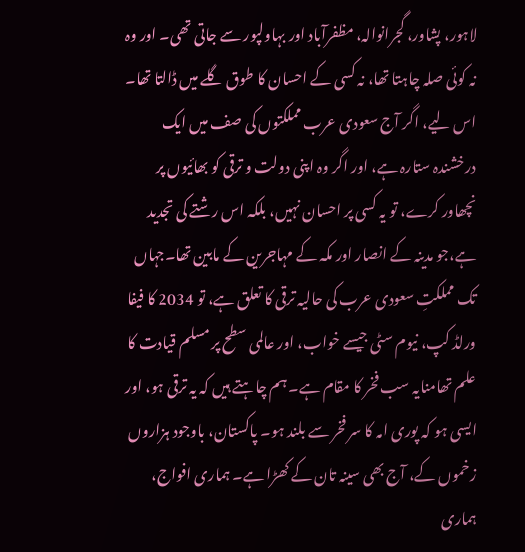لاہور، پشاور، گجرانوالہ، مظفرآباد اور بہاولپور سے جاتی تھی۔ اور وہ نہ کوئی صلہ چاہتا تھا، نہ کسی کے احسان کا طوق گلے میں ڈالتا تھا۔ اس لیے، اگر آج سعودی عرب مملکتوں کی صف میں ایک درخشندہ ستارہ ہے، اور اگر وہ اپنی دولت و ترقی کو بھائیوں پر نچھاور کرے، تو یہ کسی پر احسان نہیں، بلکہ اس رشتے کی تجدید ہے،جو مدینہ کے انصار اور مکہ کے مہاجرین کے مابین تھا۔جہاں تک مملکتِ سعودی عرب کی حالیہ ترقی کا تعلق ہے، تو 2034 کا فیفا ورلڈ کپ، نیوم سٹی جیسے خواب، اور عالمی سطح پر مسلم قیادت کا علم تھامنایہ سب فخر کا مقام ہے۔ ہم چاہتے ہیں کہ یہ ترقی ہو، اور ایسی ہو کہ پوری امہ کا سر فخر سے بلند ہو۔ پاکستان، باوجود ہزاروں زخموں کے، آج بھی سینہ تان کے کھڑا ہے۔ ہماری افواج، ہماری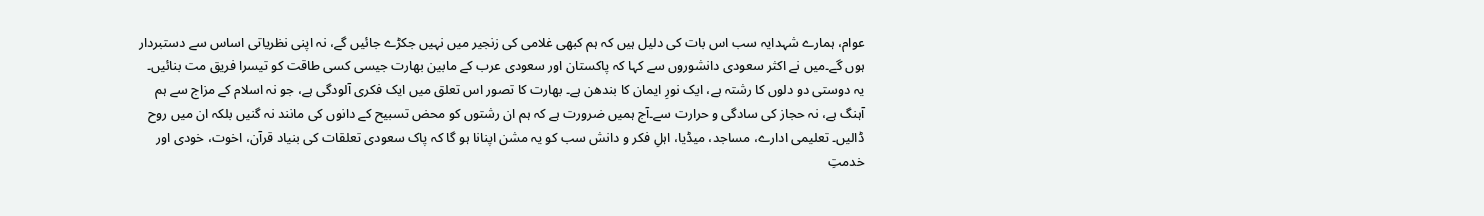عوام، ہمارے شہدایہ سب اس بات کی دلیل ہیں کہ ہم کبھی غلامی کی زنجیر میں نہیں جکڑے جائیں گے، نہ اپنی نظریاتی اساس سے دستبردار ہوں گے۔میں نے اکثر سعودی دانشوروں سے کہا کہ پاکستان اور سعودی عرب کے مابین بھارت جیسی کسی طاقت کو تیسرا فریق مت بنائیں۔ یہ دوستی دو دلوں کا رشتہ ہے، ایک نورِ ایمان کا بندھن ہے۔ بھارت کا تصور اس تعلق میں ایک فکری آلودگی ہے، جو نہ اسلام کے مزاج سے ہم آہنگ ہے، نہ حجاز کی سادگی و حرارت سے۔آج ہمیں ضرورت ہے کہ ہم ان رشتوں کو محض تسبیح کے دانوں کی مانند نہ گنیں بلکہ ان میں روح ڈالیں۔ تعلیمی ادارے، مساجد، میڈیا، اہلِ فکر و دانش سب کو یہ مشن اپنانا ہو گا کہ پاک سعودی تعلقات کی بنیاد قرآن، اخوت، خودی اور خدمتِ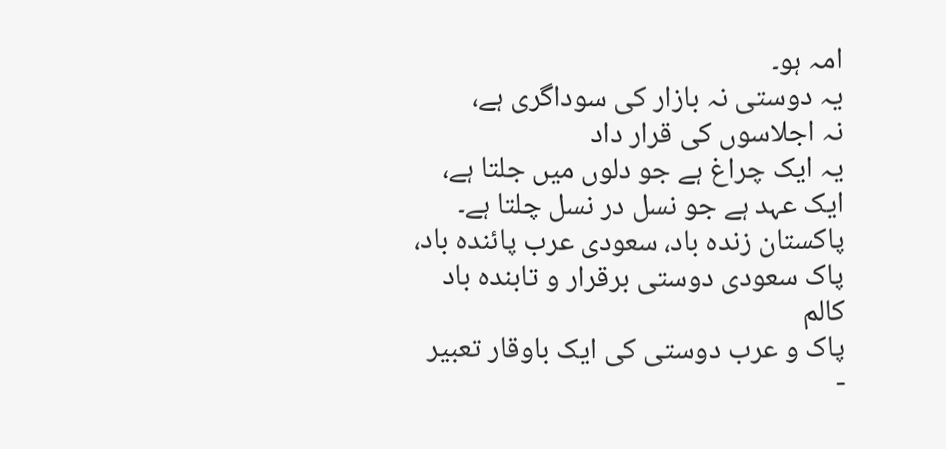امہ ہو۔
یہ دوستی نہ بازار کی سوداگری ہے،
نہ اجلاسوں کی قرار داد
یہ ایک چراغ ہے جو دلوں میں جلتا ہے،
ایک عہد ہے جو نسل در نسل چلتا ہے۔
پاکستان زندہ باد، سعودی عرب پائندہ باد،
پاک سعودی دوستی برقرار و تابندہ باد
کالم
پاک و عرب دوستی کی ایک باوقار تعبیر
-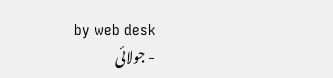by web desk
- جولائی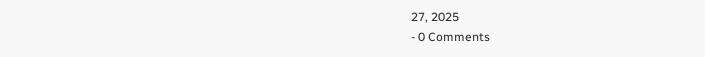27, 2025
- 0 Comments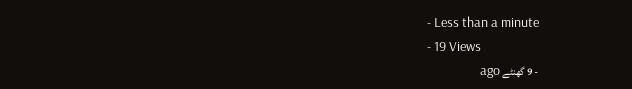- Less than a minute
- 19 Views
- 9 گھنٹے ago